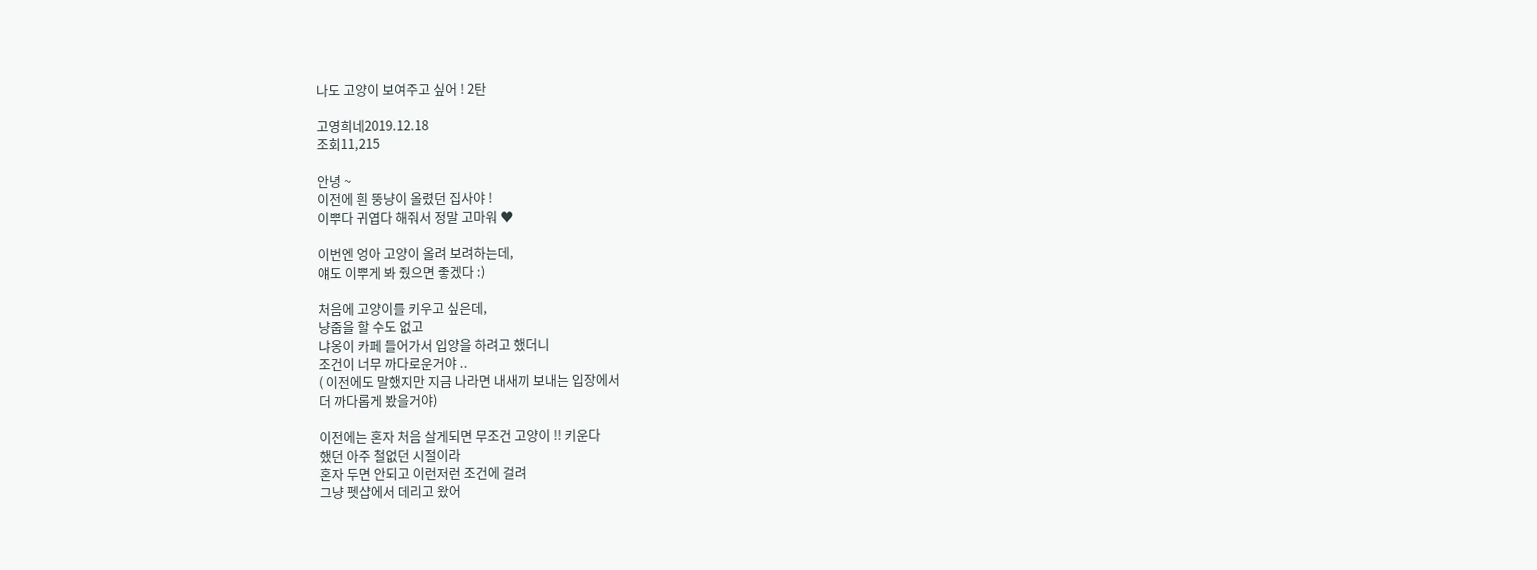나도 고양이 보여주고 싶어 ! 2탄

고영희네2019.12.18
조회11,215

안녕 ~
이전에 흰 뚱냥이 올렸던 집사야 !
이뿌다 귀엽다 해줘서 정말 고마워 ♥

이번엔 엉아 고양이 올려 보려하는데,
얘도 이뿌게 봐 줬으면 좋겠다 :)

처음에 고양이를 키우고 싶은데,
냥줍을 할 수도 없고
냐옹이 카페 들어가서 입양을 하려고 했더니
조건이 너무 까다로운거야 ..
( 이전에도 말했지만 지금 나라면 내새끼 보내는 입장에서
더 까다롭게 봤을거야)

이전에는 혼자 처음 살게되면 무조건 고양이 !! 키운다
했던 아주 철없던 시절이라
혼자 두면 안되고 이런저런 조건에 걸려
그냥 펫샵에서 데리고 왔어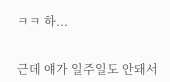ㅋㅋ 하...


근데 얘가 일주일도 안돼서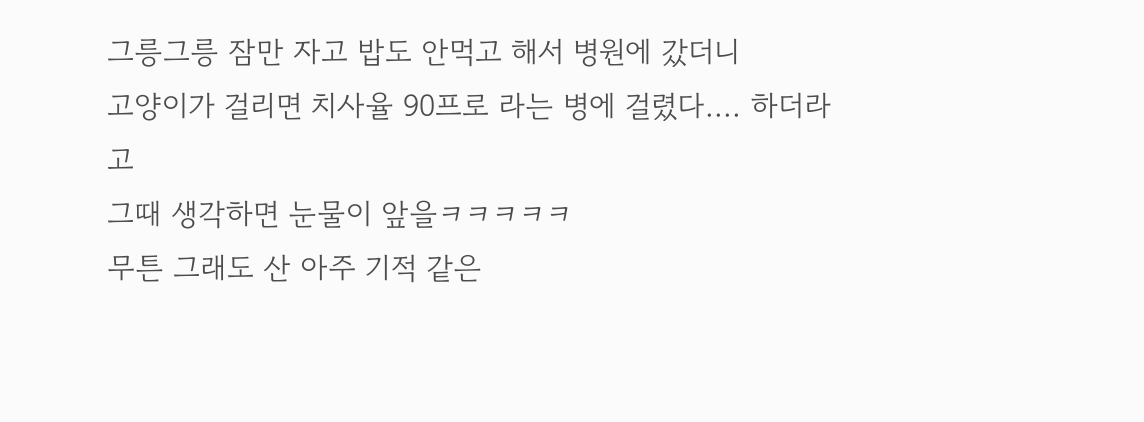그릉그릉 잠만 자고 밥도 안먹고 해서 병원에 갔더니
고양이가 걸리면 치사율 90프로 라는 병에 걸렸다.... 하더라고
그때 생각하면 눈물이 앞을ㅋㅋㅋㅋㅋ
무튼 그래도 산 아주 기적 같은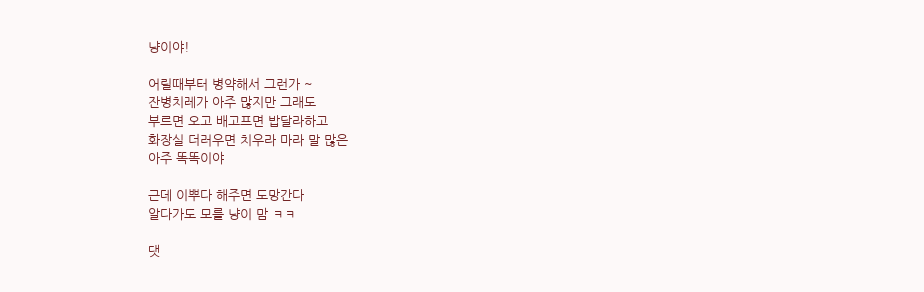냥이야!

어릴때부터 병약해서 그런가 ~
잔병치레가 아주 많지만 그래도
부르면 오고 배고프면 밥달라하고
화장실 더러우면 치우라 마라 말 많은
아주 똑똑이야

근데 이뿌다 해주면 도망간다
알다가도 모를 냥이 맘 ㅋㅋ

댓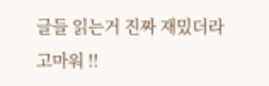글들 읽는거 진짜 재밌더라
고마워 !!